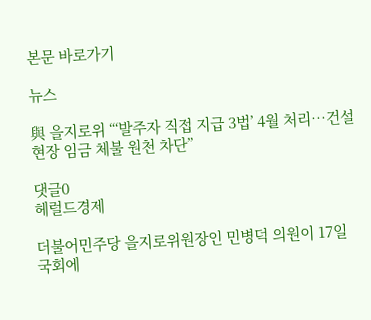본문 바로가기

뉴스

與 을지로위 “‘발주자 직접 지급 3법’ 4월 처리…건설 현장 임금 체불 원천 차단”

댓글0
헤럴드경제

더불어민주당 을지로위원장인 민병덕 의원이 17일 국회에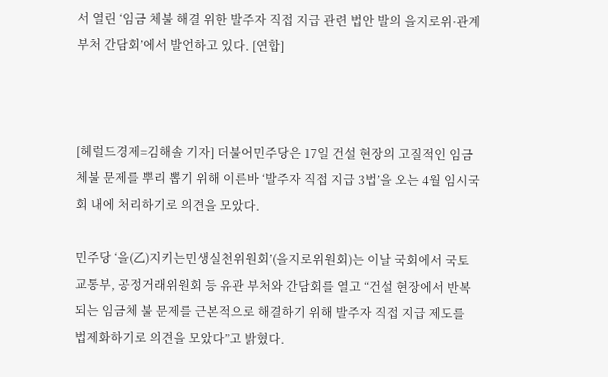서 열린 ‘임금 체불 해결 위한 발주자 직접 지급 관련 법안 발의 을지로위·관계 부처 간담회’에서 발언하고 있다. [연합]



[헤럴드경제=김해솔 기자] 더불어민주당은 17일 건설 현장의 고질적인 임금 체불 문제를 뿌리 뽑기 위해 이른바 ‘발주자 직접 지급 3법’을 오는 4월 임시국회 내에 처리하기로 의견을 모았다.

민주당 ‘을(乙)지키는민생실천위원회’(을지로위원회)는 이날 국회에서 국토교통부, 공정거래위원회 등 유관 부처와 간담회를 열고 “건설 현장에서 반복되는 임금체 불 문제를 근본적으로 해결하기 위해 발주자 직접 지급 제도를 법제화하기로 의견을 모았다”고 밝혔다.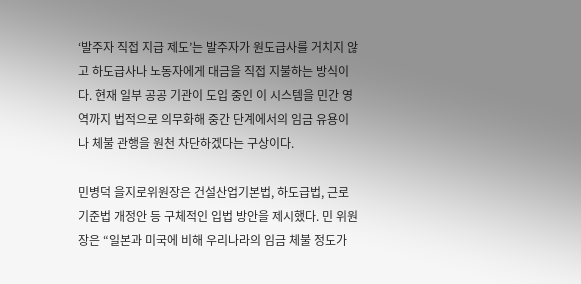‘발주자 직접 지급 제도’는 발주자가 원도급사를 거치지 않고 하도급사나 노동자에게 대금을 직접 지불하는 방식이다. 현재 일부 공공 기관이 도입 중인 이 시스템을 민간 영역까지 법적으로 의무화해 중간 단계에서의 임금 유용이나 체불 관행을 원천 차단하겠다는 구상이다.

민병덕 을지로위원장은 건설산업기본법, 하도급법, 근로기준법 개정안 등 구체적인 입법 방안을 제시했다. 민 위원장은 “일본과 미국에 비해 우리나라의 임금 체불 정도가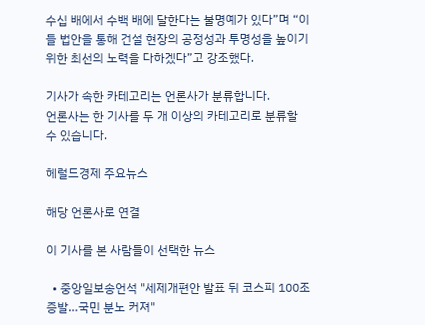수십 배에서 수백 배에 달한다는 불명예가 있다”며 “이들 법안을 통해 건설 현장의 공정성과 투명성을 높이기 위한 최선의 노력을 다하겠다”고 강조했다.

기사가 속한 카테고리는 언론사가 분류합니다.
언론사는 한 기사를 두 개 이상의 카테고리로 분류할 수 있습니다.

헤럴드경제 주요뉴스

해당 언론사로 연결

이 기사를 본 사람들이 선택한 뉴스

  • 중앙일보송언석 "세제개편안 발표 뒤 코스피 100조 증발…국민 분노 커져"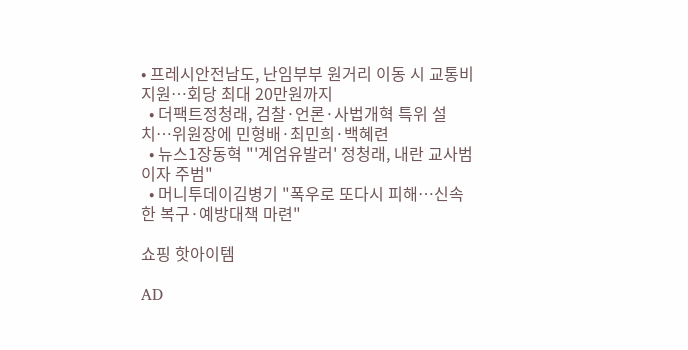• 프레시안전남도, 난임부부 원거리 이동 시 교통비 지원…회당 최대 20만원까지
  • 더팩트정청래, 검찰·언론·사법개혁 특위 설치…위원장에 민형배·최민희·백혜련
  • 뉴스1장동혁 "'계엄유발러' 정청래, 내란 교사범이자 주범"
  • 머니투데이김병기 "폭우로 또다시 피해…신속한 복구·예방대책 마련"

쇼핑 핫아이템

AD